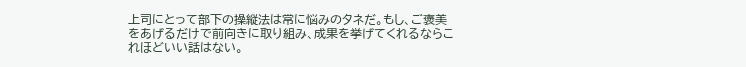上司にとって部下の操縦法は常に悩みのタネだ。もし、ご褒美をあげるだけで前向きに取り組み、成果を挙げてくれるならこれほどいい話はない。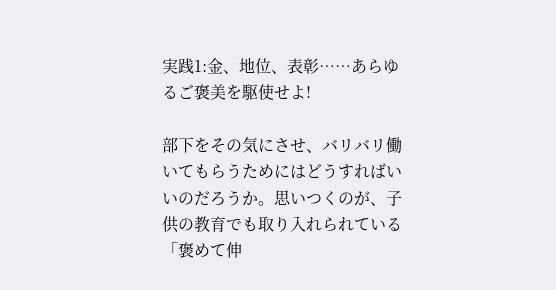実践1:金、地位、表彰……あらゆるご褒美を駆使せよ!

部下をその気にさせ、バリバリ働いてもらうためにはどうすればいいのだろうか。思いつくのが、子供の教育でも取り入れられている「褒めて伸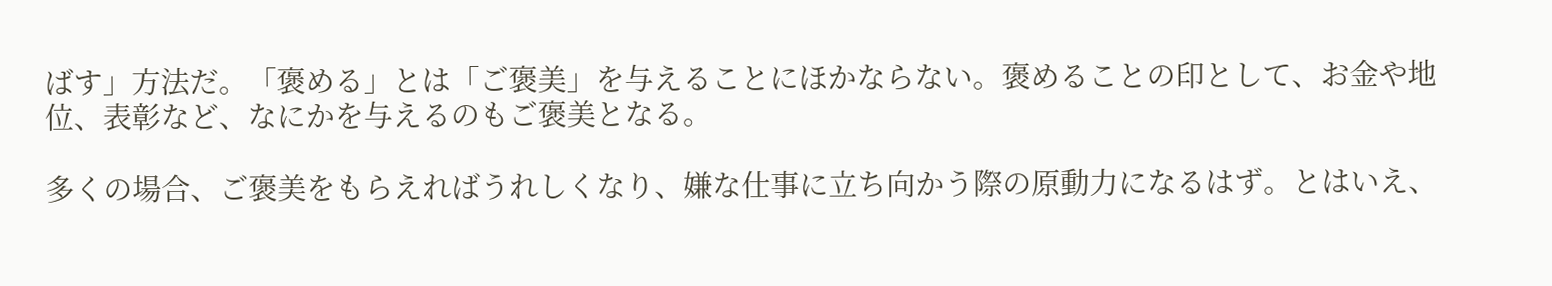ばす」方法だ。「褒める」とは「ご褒美」を与えることにほかならない。褒めることの印として、お金や地位、表彰など、なにかを与えるのもご褒美となる。

多くの場合、ご褒美をもらえればうれしくなり、嫌な仕事に立ち向かう際の原動力になるはず。とはいえ、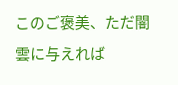このご褒美、ただ闇雲に与えれば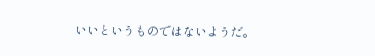いいというものではないようだ。